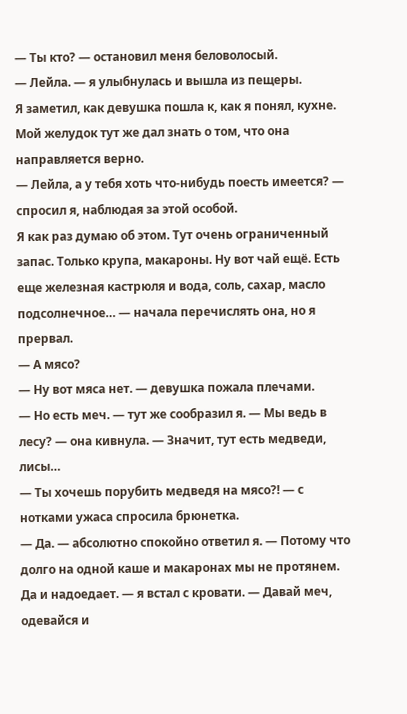— Ты кто? — остановил меня беловолосый.
— Лейла. — я улыбнулась и вышла из пещеры.
Я заметил, как девушка пошла к, как я понял, кухне. Мой желудок тут же дал знать о том, что она направляется верно.
— Лейла, а у тебя хоть что-нибудь поесть имеется? — спросил я, наблюдая за этой особой.
Я как раз думаю об этом. Тут очень ограниченный запас. Только крупа, макароны. Ну вот чай ещё. Есть еще железная кастрюля и вода, соль, сахар, масло подсолнечное… — начала перечислять она, но я прервал.
— А мясо?
— Ну вот мяса нет. — девушка пожала плечами.
— Но есть меч. — тут же сообразил я. — Мы ведь в лесу? — она кивнула. — Значит, тут есть медведи, лисы…
— Ты хочешь порубить медведя на мясо?! — с нотками ужаса спросила брюнетка.
— Да. — абсолютно спокойно ответил я. — Потому что долго на одной каше и макаронах мы не протянем. Да и надоедает. — я встал с кровати. — Давай меч, одевайся и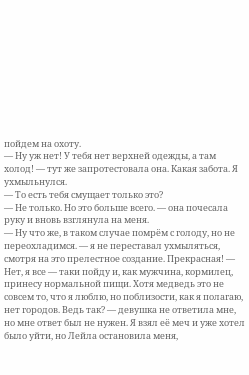пойдем на охоту.
— Ну уж нет! У тебя нет верхней одежды, а там холод! — тут же запротестовала она. Какая забота. Я ухмыльнулся.
— То есть тебя смущает только это?
— Не только. Но это больше всего. — она почесала руку и вновь взглянула на меня.
— Ну что же, в таком случае помрём с голоду, но не переохладимся. — я не переставал ухмыляться, смотря на это прелестное создание. Прекрасная! — Нет, я все — таки пойду и, как мужчина, кормилец, принесу нормальной пищи. Хотя медведь это не совсем то, что я люблю, но поблизости, как я полагаю, нет городов. Ведь так? — девушка не ответила мне, но мне ответ был не нужен. Я взял её меч и уже хотел было уйти, но Лейла остановила меня,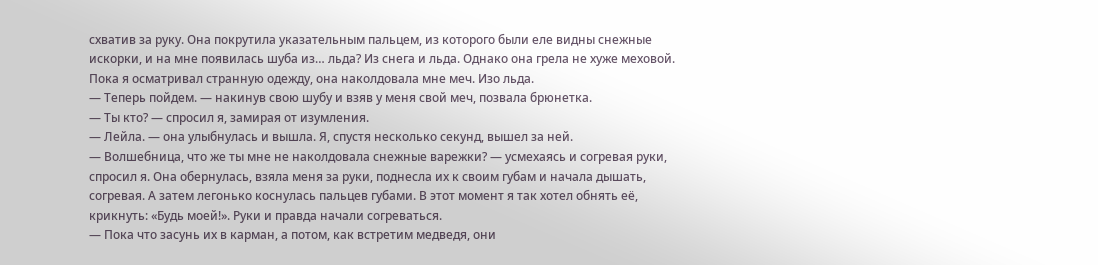схватив за руку. Она покрутила указательным пальцем, из которого были еле видны снежные искорки, и на мне появилась шуба из… льда? Из снега и льда. Однако она грела не хуже меховой. Пока я осматривал странную одежду, она наколдовала мне меч. Изо льда.
— Теперь пойдем. — накинув свою шубу и взяв у меня свой меч, позвала брюнетка.
— Ты кто? — спросил я, замирая от изумления.
— Лейла. — она улыбнулась и вышла. Я, спустя несколько секунд, вышел за ней.
— Волшебница, что же ты мне не наколдовала снежные варежки? — усмехаясь и согревая руки, спросил я. Она обернулась, взяла меня за руки, поднесла их к своим губам и начала дышать, согревая. А затем легонько коснулась пальцев губами. В этот момент я так хотел обнять её, крикнуть: «Будь моей!». Руки и правда начали согреваться.
— Пока что засунь их в карман, а потом, как встретим медведя, они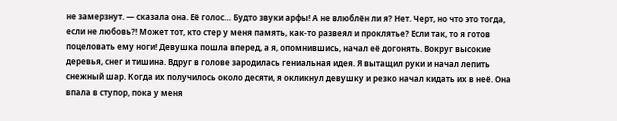не замерзнут. — сказала она. Её голос… Будто звуки арфы! А не влюблён ли я? Нет. Черт, но что это тогда, если не любовь?! Может тот, кто стер у меня память, как-то развеял и проклятье? Если так, то я готов поцеловать ему ноги! Девушка пошла вперед, а я, опомнившись, начал её догонять. Вокруг высокие деревья, снег и тишина. Вдруг в голове зародилась гениальная идея. Я вытащил руки и начал лепить снежный шар. Когда их получилось около десяти, я окликнул девушку и резко начал кидать их в неё. Она впала в ступор, пока у меня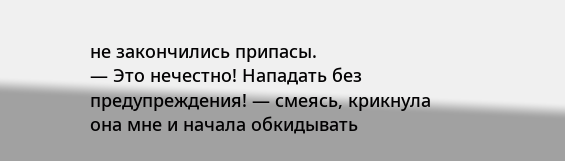не закончились припасы.
— Это нечестно! Нападать без предупреждения! — смеясь, крикнула она мне и начала обкидывать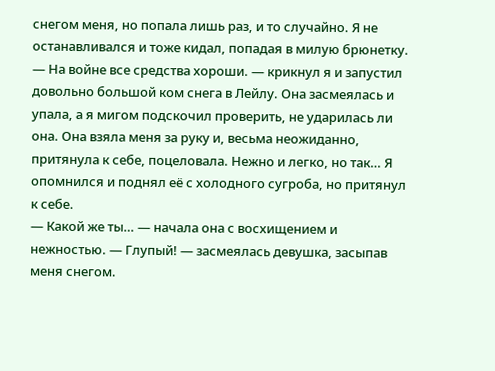снегом меня, но попала лишь раз, и то случайно. Я не останавливался и тоже кидал, попадая в милую брюнетку.
— На войне все средства хороши. — крикнул я и запустил довольно большой ком снега в Лейлу. Она засмеялась и упала, а я мигом подскочил проверить, не ударилась ли она. Она взяла меня за руку и, весьма неожиданно, притянула к себе, поцеловала. Нежно и легко, но так… Я опомнился и поднял её с холодного сугроба, но притянул к себе.
— Какой же ты… — начала она с восхищением и нежностью. — Глупый! — засмеялась девушка, засыпав меня снегом.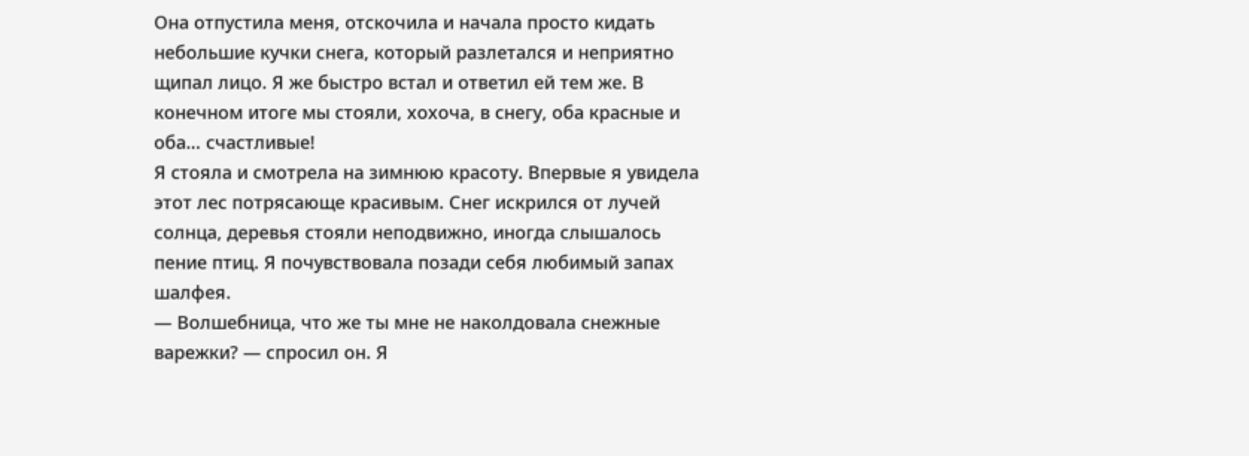Она отпустила меня, отскочила и начала просто кидать небольшие кучки снега, который разлетался и неприятно щипал лицо. Я же быстро встал и ответил ей тем же. В конечном итоге мы стояли, хохоча, в снегу, оба красные и оба… счастливые!
Я стояла и смотрела на зимнюю красоту. Впервые я увидела этот лес потрясающе красивым. Снег искрился от лучей солнца, деревья стояли неподвижно, иногда слышалось пение птиц. Я почувствовала позади себя любимый запах шалфея.
— Волшебница, что же ты мне не наколдовала снежные варежки? — спросил он. Я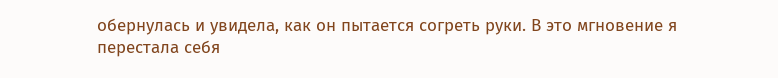обернулась и увидела, как он пытается согреть руки. В это мгновение я перестала себя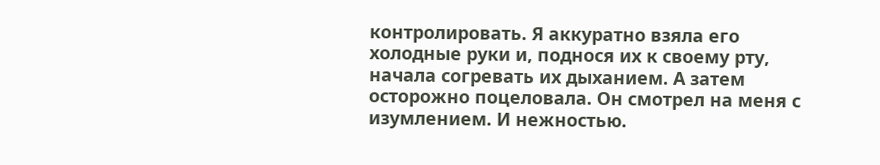контролировать. Я аккуратно взяла его холодные руки и, поднося их к своему рту, начала согревать их дыханием. А затем осторожно поцеловала. Он смотрел на меня с изумлением. И нежностью.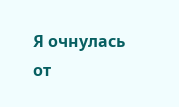Я очнулась от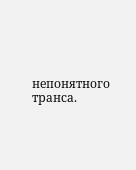непонятного транса.